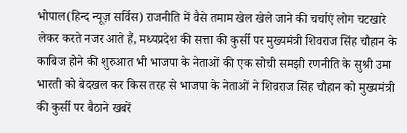भोपाल(हिन्द न्यूज़ सर्विस) राजनीति में वैसे तमाम खेल खेले जाने की चर्चाएं लोग चटखारे लेकर करते नजर आते हैं, मध्यप्रदेश की सत्ता की कुर्सी पर मुख्यमंत्री शिवराज सिंह चौहान के काबिज होने की शुरुआत भी भाजपा के नेताओं की एक सोची समझी रणनीति के सुश्री उमा भारती को बेदखल कर किस तरह से भाजपा के नेताओं ने शिवराज सिंह चौहान को मुख्यमंत्री की कुर्सी पर बैठाने खबरें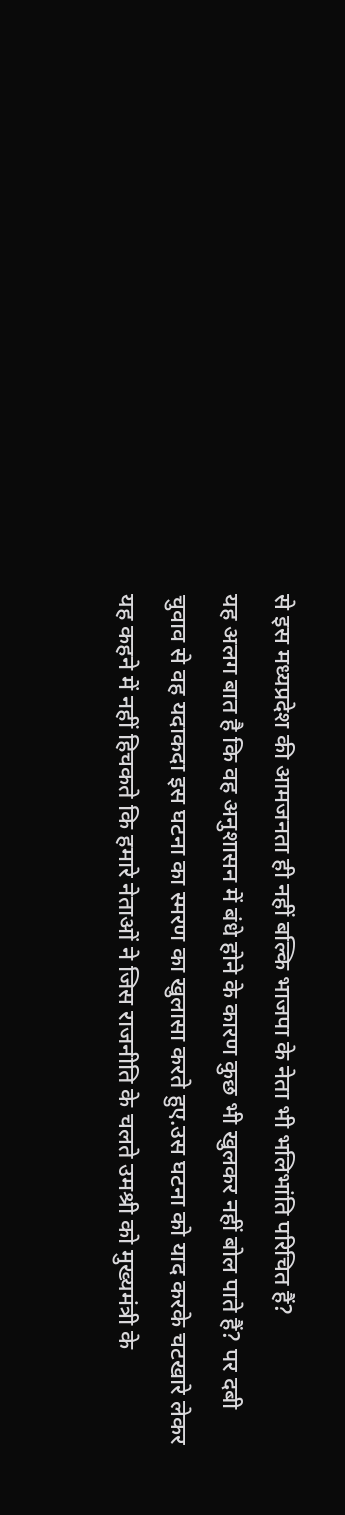से इस मध्यप्रदेश की आमजनता ही नहीं बल्कि भाजपा के नेता भी भलिभांति परिचित हैं?
यह अलग बात है कि वह अनुशासन में बंधे होने के कारण कुछ भी खुलकर नहीं बोल पाते हैं? पर दबी चुवाव से वह यदाकदा इस घटना का स्मरण का खुलासा करते हुए.उस घटना को याद करके चटखारे लेकर यह कहने में नहीं हिचकते कि हमारे नेताओं ने जिस राजनीति के चलते उमश्री को मुख्यमंत्री के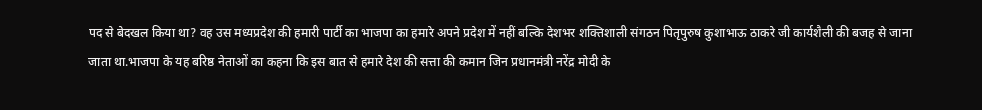पद से बेदखल किया था? वह उस मध्यप्रदेश की हमारी पार्टी का भाजपा का हमारे अपने प्रदेश में नहीं बल्कि देशभर शक्तिशाली संगठन पितृपुरुष कुशाभाऊ ठाकरे जी कार्यशैली की बजह से जाना जाता था.भाजपा के यह बरिष्ठ नेताओं का कहना कि इस बात से हमारे देश की सत्ता की कमान जिन प्रधानमंत्री नरेंद्र मोदी के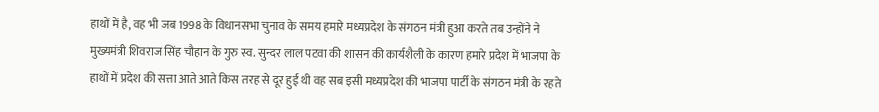हाथों में है, वह भी जब 1998 के विधानसभा चुनाव के समय हमारे मध्यप्रदेश के संगठन मंत्री हुआ करते तब उन्होंने ने मुख्यमंत्री शिवराज सिंह चौहान के गुरु स्व. सुन्दर लाल पटवा की शासन की कार्यशैली के कारण हमारे प्रदेश में भाजपा के हाथों में प्रदेश की सत्ता आते आते किस तरह से दूर हुई थी वह सब इसी मध्यप्रदेश की भाजपा पार्टी के संगठन मंत्री के रहते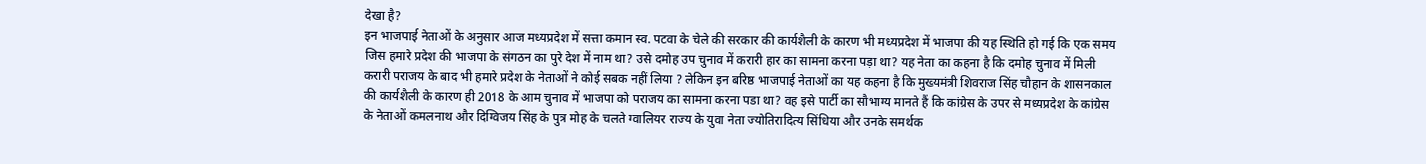देखा है?
इन भाजपाई नेताओं के अनुसार आज मध्यप्रदेश में सत्ता कमान स्व. पटवा के चेले की सरकार की कार्यशैली के कारण भी मध्यप्रदेश में भाजपा की यह स्थिति हो गई कि एक समय जिस हमारे प्रदेश की भाजपा के संगठन का पुरे देश में नाम था? उसे दमोह उप चुनाव में करारी हार का सामना करना पड़ा था? यह नेता का कहना है कि दमोह चुनाव में मिली करारी पराजय के बाद भी हमारे प्रदेश के नेताओं ने कोई सबक नहीं लिया ? लेकिन इन बरिष्ठ भाजपाई नेताओं का यह कहना है कि मुख्यमंत्री शिवराज सिंह चौहान के शासनकाल की कार्यशैली के कारण ही 2018 के आम चुनाव में भाजपा को पराजय का सामना करना पडा था? वह इसे पार्टी का सौभाग्य मानते हैं कि कांग्रेस के उपर से मध्यप्रदेश के कांग्रेस के नेताओं कमलनाथ और दिग्विजय सिंह के पुत्र मोह के चलते ग्वालियर राज्य के युवा नेता ज्योतिरादित्य सिंधिया और उनके समर्थक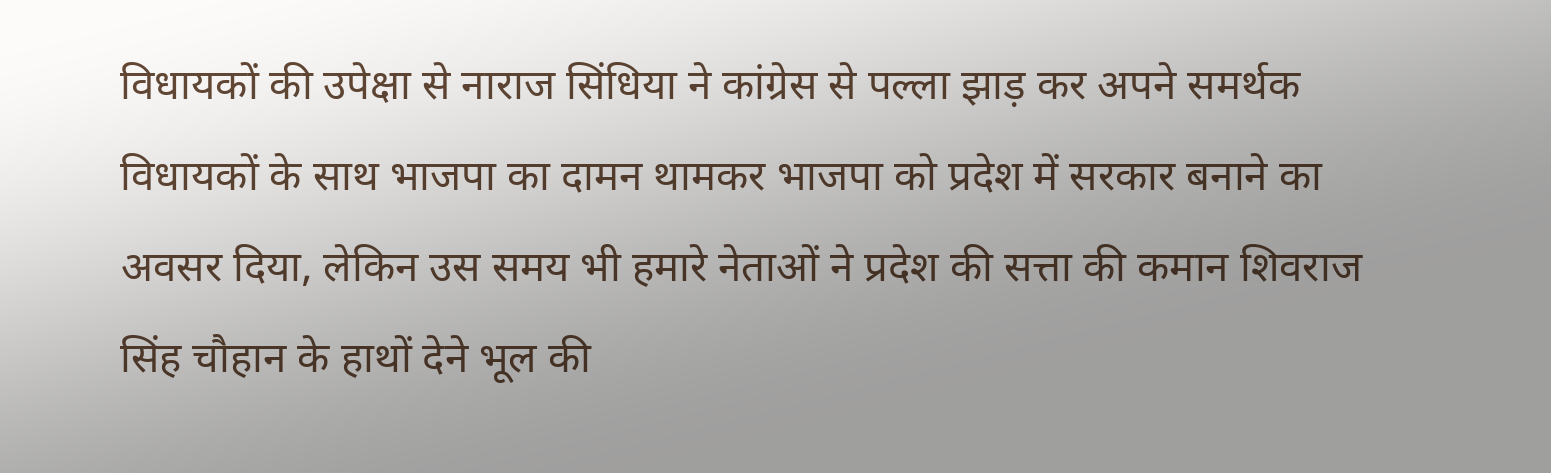विधायकों की उपेक्षा से नाराज सिंधिया ने कांग्रेस से पल्ला झाड़ कर अपने समर्थक विधायकों के साथ भाजपा का दामन थामकर भाजपा को प्रदेश में सरकार बनाने का अवसर दिया, लेकिन उस समय भी हमारे नेताओं ने प्रदेश की सत्ता की कमान शिवराज सिंह चौहान के हाथों देने भूल की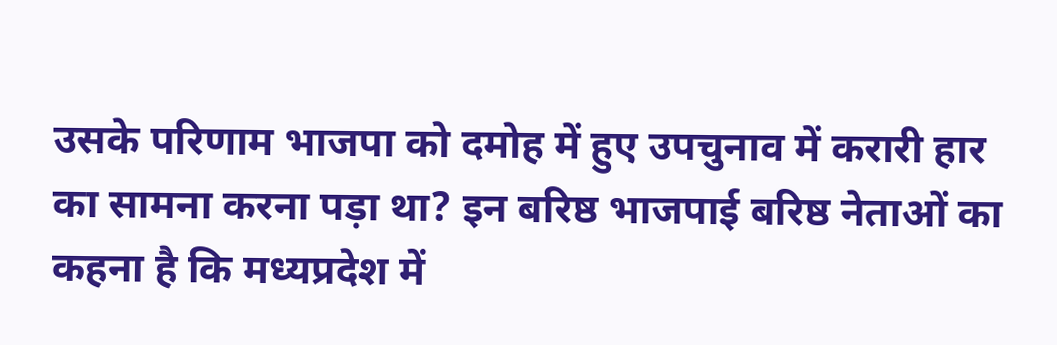उसके परिणाम भाजपा को दमोह में हुए उपचुनाव में करारी हार का सामना करना पड़ा था? इन बरिष्ठ भाजपाई बरिष्ठ नेताओं का कहना है कि मध्यप्रदेश में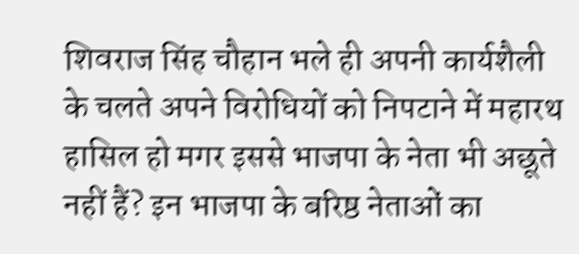शिवराज सिंह चौहान भले ही अपनी कार्यशैली के चलते अपने विरोधियों को निपटाने में महारथ हासिल हो मगर इससे भाजपा के नेता भी अछूते नहीं हैं? इन भाजपा के बरिष्ठ नेताओं का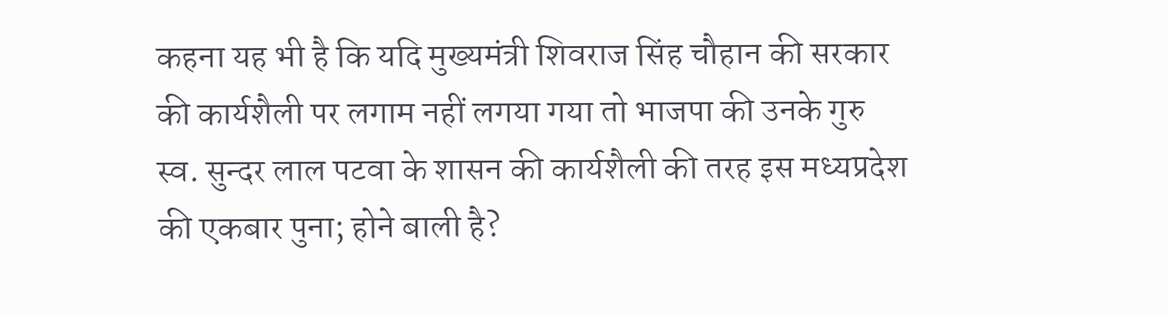कहना यह भी है कि यदि मुख्यमंत्री शिवराज सिंह चौहान की सरकार की कार्यशैली पर लगाम नहीं लगया गया तो भाजपा की उनके गुरु स्व. सुन्दर लाल पटवा के शासन की कार्यशैली की तरह इस मध्यप्रदेश की एकबार पुना; होने बाली है?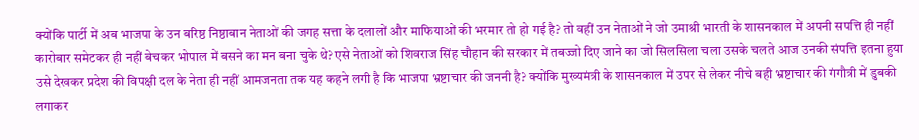क्योंकि पार्टी में अब भाजपा के उन बरिष्ठ निष्ठाबान नेताओं की जगह सत्ता के दलालों और माफियाओं की भरमार तो हो गई है? तो वहीं उन नेताओं ने जो उमाश्री भारती के शासनकाल में अपनी सपत्ति ही नहीं कारोबार समेटकर ही नहीं बेचकर भोपाल में बसने का मन बना चुके थे? एसे नेताओं को शिवराज सिंह चौहान की सरकार में तबज्जो दिए जाने का जो सिलसिला चला उसके चलते आज उनकी संपत्ति इतना हुया उसे देखकर प्रदेश की विपक्षी दल के नेता ही नहीं आमजनता तक यह कहने लगी है कि भाजपा भ्रष्टाचार की जननी है? क्योंकि मुख्यमंत्री के शासनकाल में उपर से लेकर नीचे बही भ्रष्टाचार की गंगौत्री में डुबकी लगाकर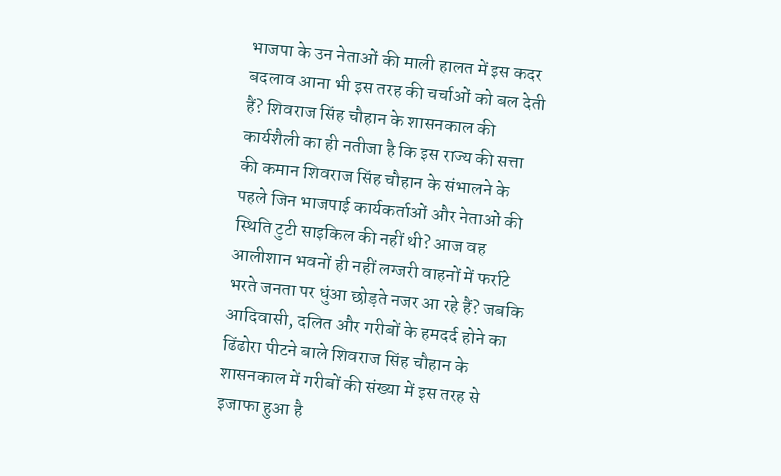भाजपा के उन नेताओं की माली हालत में इस कदर बदलाव आना भी इस तरह की चर्चाओं को बल देती हैं? शिवराज सिंह चौहान के शासनकाल की कार्यशैली का ही नतीजा है कि इस राज्य की सत्ता की कमान शिवराज सिंह चौहान के संभालने के पहले जिन भाजपाई कार्यकर्ताओं और नेताओं की स्थिति टुटी साइकिल की नहीं थी? आज वह आलीशान भवनों ही नहीं लग्जरी वाहनों में फर्राटे भरते जनता पर धुंआ छोड़ते नजर आ रहे हैं? जबकि आदिवासी, दलित और गरीबों के हमदर्द होने का ढिंढोरा पीटने बाले शिवराज सिंह चौहान के शासनकाल में गरीबों की संख्या में इस तरह से इजाफा हुआ है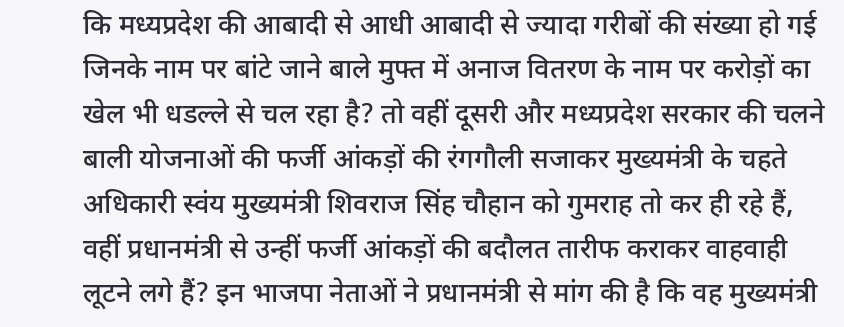कि मध्यप्रदेश की आबादी से आधी आबादी से ज्यादा गरीबों की संख्या हो गई जिनके नाम पर बांटे जाने बाले मुफ्त में अनाज वितरण के नाम पर करोड़ों का खेल भी धडल्ले से चल रहा है? तो वहीं दूसरी और मध्यप्रदेश सरकार की चलने बाली योजनाओं की फर्जी आंकड़ों की रंगगौली सजाकर मुख्यमंत्री के चहते अधिकारी स्वंय मुख्यमंत्री शिवराज सिंह चौहान को गुमराह तो कर ही रहे हैं, वहीं प्रधानमंत्री से उन्हीं फर्जी आंकड़ों की बदौलत तारीफ कराकर वाहवाही लूटने लगे हैं? इन भाजपा नेताओं ने प्रधानमंत्री से मांग की है कि वह मुख्यमंत्री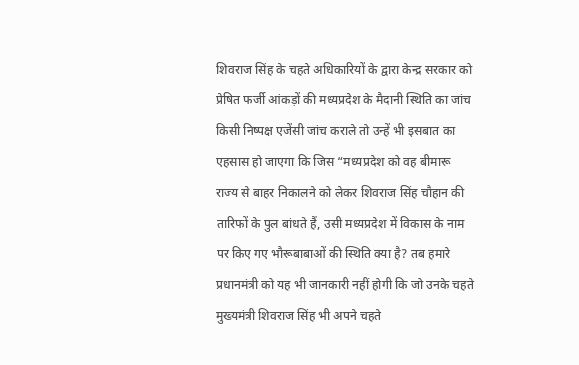शिवराज सिंह के चहते अधिकारियों के द्वारा केन्द्र सरकार को प्रेषित फर्जी आंकड़ों की मध्यप्रदेश के मैदानी स्थिति का जांच किसी निष्पक्ष एजेंसी जांच कराले तो उन्हें भी इसबात का एहसास हो जाएगा कि जिस “मध्यप्रदेश को वह बीमारू राज्य से बाहर निकालने को लेकर शिवराज सिंह चौहान की तारिफों के पुल बांधते हैं, उसी मध्यप्रदेश में विकास के नाम पर किए गए भौरूबाबाओं की स्थिति क्या है? तब हमारे प्रधानमंत्री को यह भी जानकारी नहीं होगी कि जो उनके चहते मुख्यमंत्री शिवराज सिंह भी अपने चहते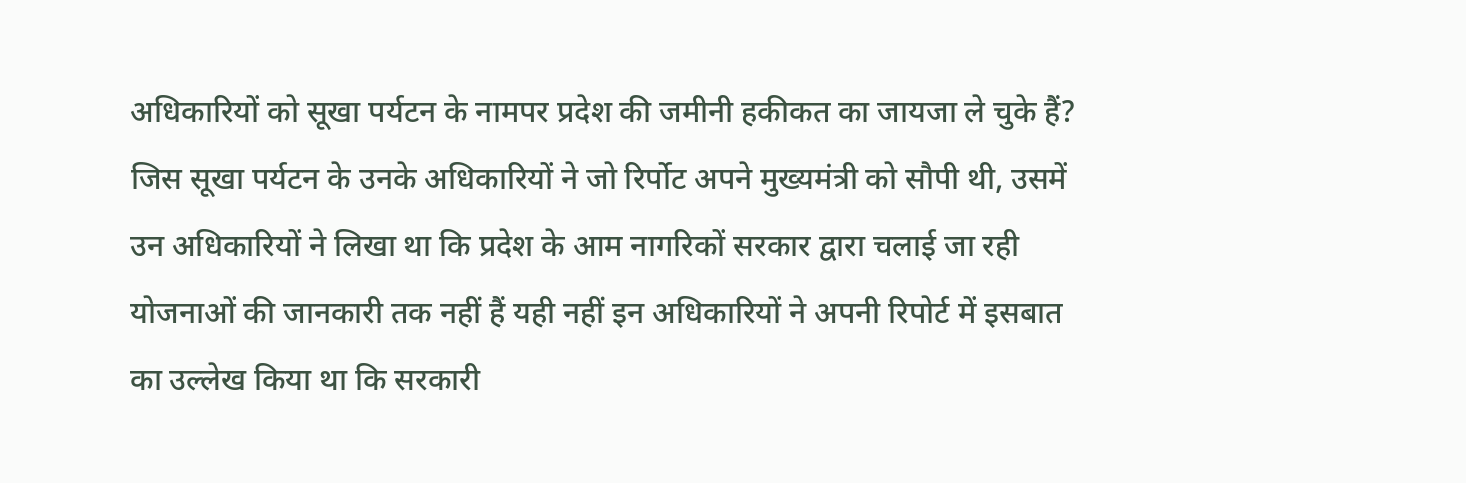अधिकारियों को सूखा पर्यटन के नामपर प्रदेश की जमीनी हकीकत का जायजा ले चुके हैं? जिस सूखा पर्यटन के उनके अधिकारियों ने जो रिर्पोट अपने मुख्यमंत्री को सौपी थी, उसमें उन अधिकारियों ने लिखा था कि प्रदेश के आम नागरिकों सरकार द्वारा चलाई जा रही योजनाओं की जानकारी तक नहीं हैं यही नहीं इन अधिकारियों ने अपनी रिपोर्ट में इसबात का उल्लेख किया था कि सरकारी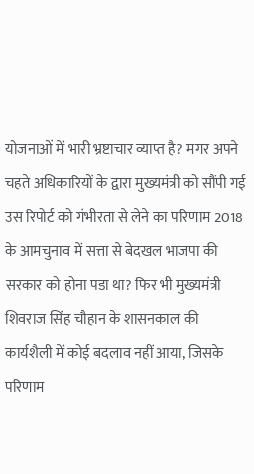योजनाओं में भारी भ्रष्टाचार व्याप्त है? मगर अपने चहते अधिकारियों के द्वारा मुख्यमंत्री को सौंपी गई उस रिपोर्ट को गंभीरता से लेने का परिणाम 2018 के आमचुनाव में सत्ता से बेदखल भाजपा की सरकार को होना पडा था? फिर भी मुख्यमंत्री शिवराज सिंह चौहान के शासनकाल की कार्यशैली में कोई बदलाव नहीं आया, जिसके परिणाम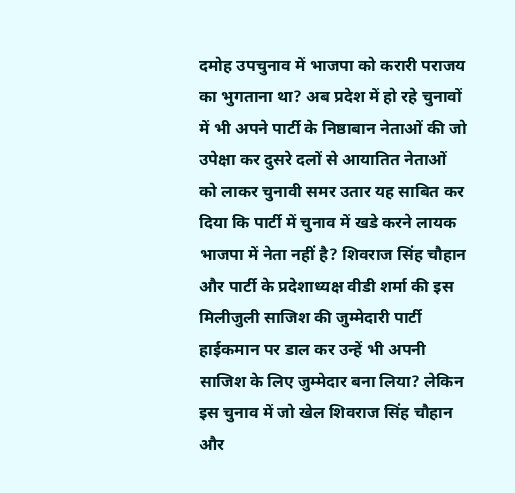दमोह उपचुनाव में भाजपा को करारी पराजय का भुगताना था? अब प्रदेश में हो रहे चुनावों में भी अपने पार्टी के निष्ठाबान नेताओं की जो उपेक्षा कर दुसरे दलों से आयातित नेताओं को लाकर चुनावी समर उतार यह साबित कर दिया कि पार्टी में चुनाव में खडे करने लायक भाजपा में नेता नहीं है? शिवराज सिंह चौहान और पार्टी के प्रदेशाध्यक्ष वीडी शर्मा की इस मिलीजुली साजिश की जुम्मेदारी पार्टी हाईकमान पर डाल कर उन्हें भी अपनी साजिश के लिए जुम्मेदार बना लिया? लेकिन इस चुनाव में जो खेल शिवराज सिंह चौहान और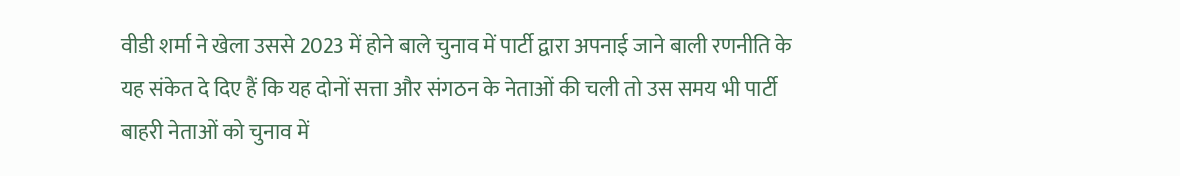वीडी शर्मा ने खेला उससे 2023 में होने बाले चुनाव में पार्टी द्वारा अपनाई जाने बाली रणनीति के यह संकेत दे दिए हैं कि यह दोनों सत्ता और संगठन के नेताओं की चली तो उस समय भी पार्टी बाहरी नेताओं को चुनाव में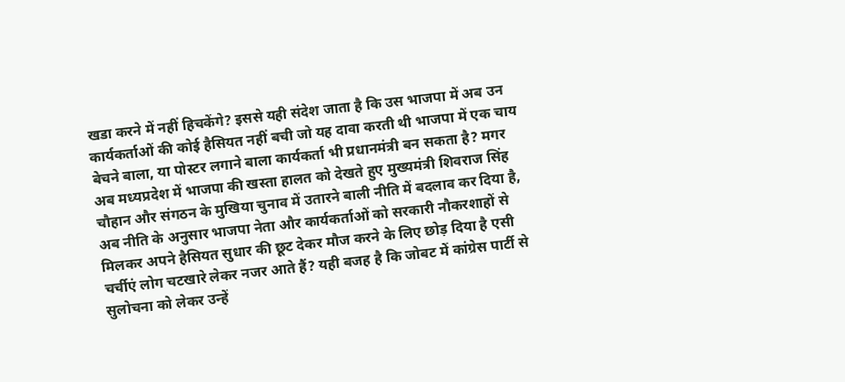खडा करने में नहीं हिचकेंगे? इससे यही संदेश जाता है कि उस भाजपा में अब उन कार्यकर्ताओं की कोई हैसियत नहीं बची जो यह दावा करती थी भाजपा में एक चाय बेचने बाला, या पोस्टर लगाने बाला कार्यकर्ता भी प्रधानमंत्री बन सकता है? मगर अब मध्यप्रदेश में भाजपा की खस्ता हालत को देखते हुए मुख्यमंत्री शिवराज सिंह चौहान और संगठन के मुखिया चुनाव में उतारने बाली नीति में बदलाव कर दिया है, अब नीति के अनुसार भाजपा नेता और कार्यकर्ताओं को सरकारी नौकरशाहों से मिलकर अपने हैसियत सुधार की छूट देकर मौज करने के लिए छोड़ दिया है एसी चर्चीएं लोग चटखारे लेकर नजर आते हैं? यही बजह है कि जोबट में कांग्रेस पार्टी से सुलोचना को लेकर उन्हें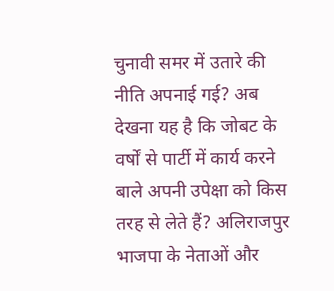चुनावी समर में उतारे की नीति अपनाई गई? अब देखना यह है कि जोबट के वर्षों से पार्टी में कार्य करने बाले अपनी उपेक्षा को किस तरह से लेते हैं? अलिराजपुर भाजपा के नेताओं और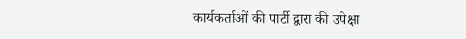कार्यकर्ताओं की पार्टी द्वारा की उपेक्षा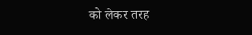को लेकर तरह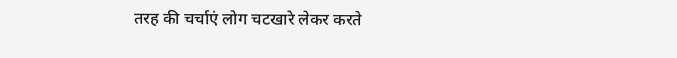तरह की चर्चाएं लोग चटखारे लेकर करते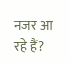नजर आ रहे हैं?